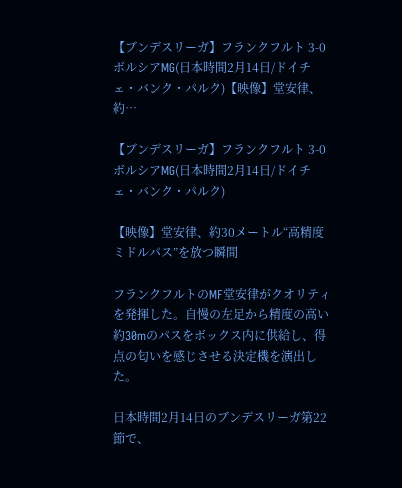【ブンデスリーガ】フランクフルト 3-0 ボルシアMG(日本時間2月14日/ドイチェ・バンク・パルク)【映像】堂安律、約…

【ブンデスリーガ】フランクフルト 3-0 ボルシアMG(日本時間2月14日/ドイチェ・バンク・パルク)

【映像】堂安律、約30メートル“高精度ミドルパス”を放つ瞬間

フランクフルトのMF堂安律がクオリティを発揮した。自慢の左足から精度の高い約30mのパスをボックス内に供給し、得点の匂いを感じさせる決定機を演出した。

日本時間2月14日のブンデスリーガ第22節で、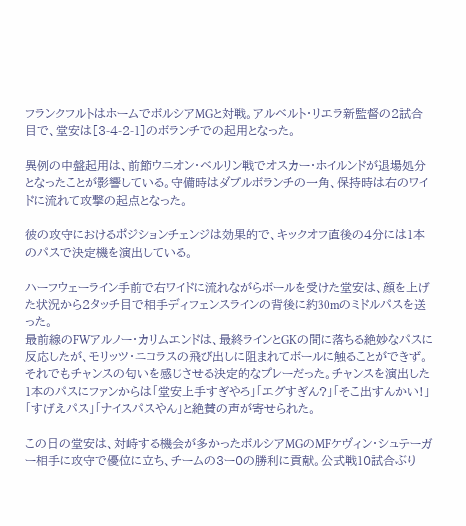フランクフルトはホームでボルシアMGと対戦。アルベルト・リエラ新監督の2試合目で、堂安は[3-4-2-1]のボランチでの起用となった。

異例の中盤起用は、前節ウニオン・ベルリン戦でオスカー・ホイルンドが退場処分となったことが影響している。守備時はダブルボランチの一角、保持時は右のワイドに流れて攻撃の起点となった。

彼の攻守におけるポジションチェンジは効果的で、キックオフ直後の4分には1本のパスで決定機を演出している。

ハーフウェーライン手前で右ワイドに流れながらボールを受けた堂安は、顔を上げた状況から2タッチ目で相手ディフェンスラインの背後に約30mのミドルパスを送った。
最前線のFWアルノー・カリムエンドは、最終ラインとGKの間に落ちる絶妙なパスに反応したが、モリッツ・ニコラスの飛び出しに阻まれてボールに触ることができず。それでもチャンスの匂いを感じさせる決定的なプレーだった。チャンスを演出した1本のパスにファンからは「堂安上手すぎやろ」「エグすぎん?」「そこ出すんかい!」「すげえパス」「ナイスパスやん」と絶賛の声が寄せられた。

この日の堂安は、対峙する機会が多かったボルシアMGのMFケヴィン・シュテーガー相手に攻守で優位に立ち、チームの3ー0の勝利に貢献。公式戦10試合ぶり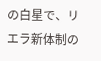の白星で、リエラ新体制の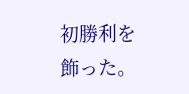初勝利を飾った。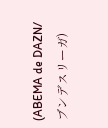(ABEMA de DAZN/ブンデスリーガ)